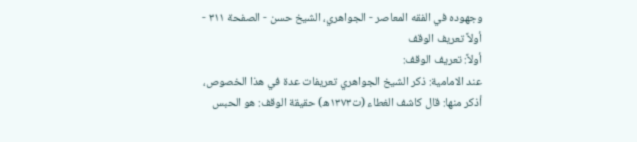وجهوده في الفقه المعاصر - الجواهري، الشيخ حسن - الصفحة ٣١١ - أولاً تعريف الوقف
أولاً: تعريف الوقف:
عند الامامية: ذكر الشيخ الجواهري تعريفات عدة في هذا الخصوص، أذكر منها: قال كاشف الغطاء (ت١٣٧٣ه) حقيقة الوقف: هو الحبس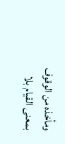ومأخذه من الوقوف بمعنى القيام بلا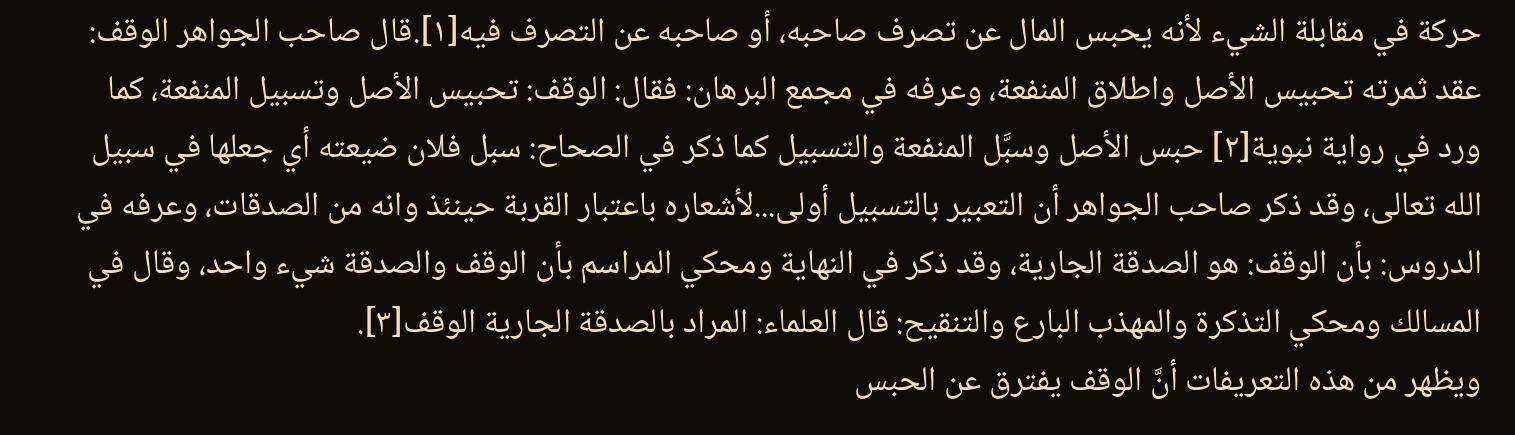حركة في مقابلة الشيء لأنه يحبس المال عن تصرف صاحبه، أو صاحبه عن التصرف فيه[١].قال صاحب الجواهر الوقف: عقد ثمرته تحبيس الأصل واطلاق المنفعة، وعرفه في مجمع البرهان: فقال: الوقف: تحبيس الأصل وتسبيل المنفعة، كما ورد في رواية نبوية[٢] حبس الأصل وسبَّل المنفعة والتسبيل كما ذكر في الصحاح: سبل فلان ضيعته أي جعلها في سبيل الله تعالى، وقد ذكر صاحب الجواهر أن التعبير بالتسبيل أولى...لأشعاره باعتبار القربة حينئذ وانه من الصدقات، وعرفه في الدروس: بأن الوقف: هو الصدقة الجارية، وقد ذكر في النهاية ومحكي المراسم بأن الوقف والصدقة شيء واحد، وقال في المسالك ومحكي التذكرة والمهذب البارع والتنقيح: قال العلماء: المراد بالصدقة الجارية الوقف[٣].
ويظهر من هذه التعريفات أنَّ الوقف يفترق عن الحبس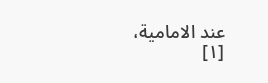عند الامامية،
[١]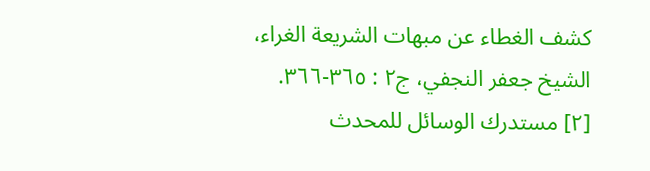كشف الغطاء عن مبهات الشريعة الغراء، الشيخ جعفر النجفي، ج٢ : ٣٦٥-٣٦٦.
[٢] مستدرك الوسائل للمحدث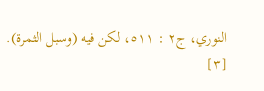النوري، ج٢ : ٥١١، لكن فيه (وسبل الثمرة).
[٣]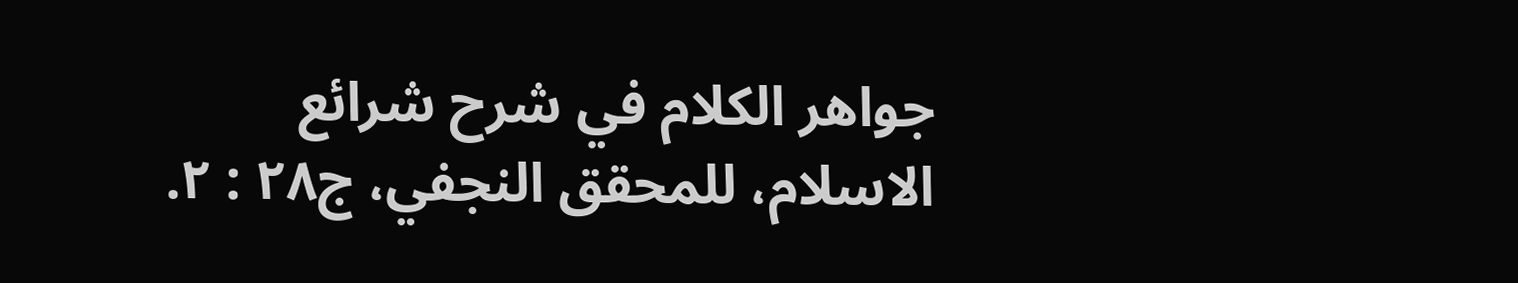جواهر الكلام في شرح شرائع الاسلام، للمحقق النجفي، ج٢٨ : ٢.